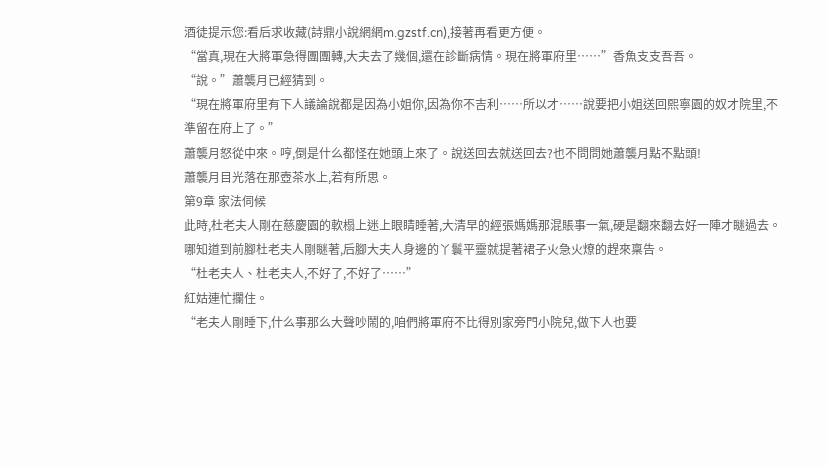酒徒提示您:看后求收藏(詩鼎小說網網m.gzstf.cn),接著再看更方便。
“當真,現在大將軍急得團團轉,大夫去了幾個,還在診斷病情。現在將軍府里……”香魚支支吾吾。
“說。”蕭襲月已經猜到。
“現在將軍府里有下人議論說都是因為小姐你,因為你不吉利……所以才……說要把小姐送回熙寧園的奴才院里,不準留在府上了。”
蕭襲月怒從中來。哼,倒是什么都怪在她頭上來了。說送回去就送回去?也不問問她蕭襲月點不點頭!
蕭襲月目光落在那壺茶水上,若有所思。
第9章 家法伺候
此時,杜老夫人剛在慈慶園的軟榻上迷上眼睛睡著,大清早的經張媽媽那混賬事一氣,硬是翻來翻去好一陣才瞇過去。
哪知道到前腳杜老夫人剛瞇著,后腳大夫人身邊的丫鬟平靈就提著裙子火急火燎的趕來稟告。
“杜老夫人、杜老夫人,不好了,不好了……”
紅姑連忙攔住。
“老夫人剛睡下,什么事那么大聲吵鬧的,咱們將軍府不比得別家旁門小院兒,做下人也要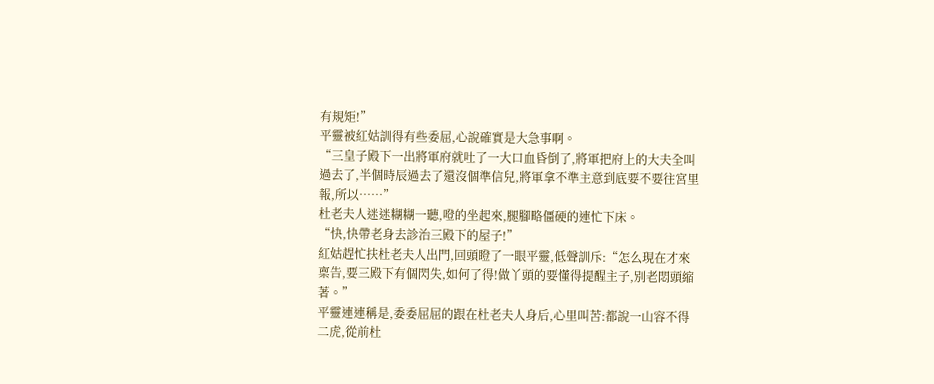有規矩!”
平靈被紅姑訓得有些委屈,心說確實是大急事啊。
“三皇子殿下一出將軍府就吐了一大口血昏倒了,將軍把府上的大夫全叫過去了,半個時辰過去了還沒個準信兒,將軍拿不準主意到底要不要往宮里報,所以……”
杜老夫人迷迷糊糊一聽,噔的坐起來,腿腳略僵硬的連忙下床。
“快,快帶老身去診治三殿下的屋子!”
紅姑趕忙扶杜老夫人出門,回頭瞪了一眼平靈,低聲訓斥:“怎么現在才來稟告,要三殿下有個閃失,如何了得!做丫頭的要懂得提醒主子,別老悶頭縮著。”
平靈連連稱是,委委屈屈的跟在杜老夫人身后,心里叫苦:都說一山容不得二虎,從前杜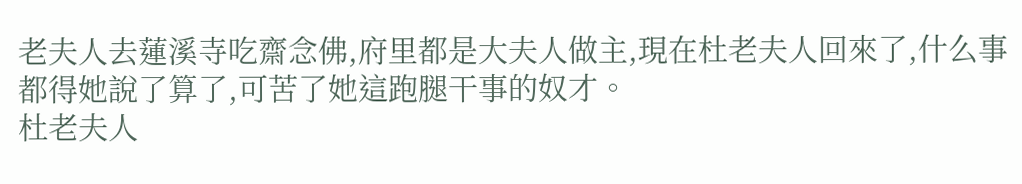老夫人去蓮溪寺吃齋念佛,府里都是大夫人做主,現在杜老夫人回來了,什么事都得她說了算了,可苦了她這跑腿干事的奴才。
杜老夫人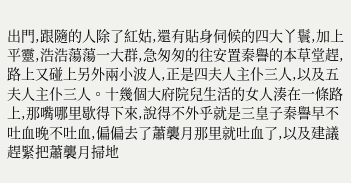出門,跟隨的人除了紅姑,還有貼身伺候的四大丫鬟,加上平靈,浩浩蕩蕩一大群,急匆匆的往安置秦譽的本草堂趕,路上又碰上另外兩小波人,正是四夫人主仆三人,以及五夫人主仆三人。十幾個大府院兒生活的女人湊在一條路上,那嘴哪里歇得下來,說得不外乎就是三皇子秦譽早不吐血晚不吐血,偏偏去了蕭襲月那里就吐血了,以及建議趕緊把蕭襲月掃地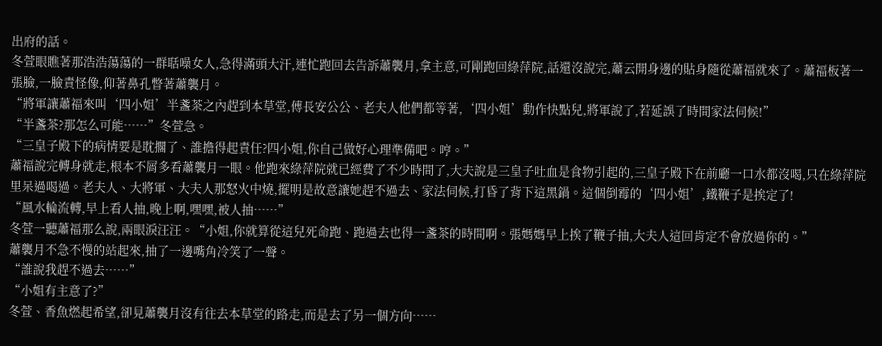出府的話。
冬萱眼瞧著那浩浩蕩蕩的一群聒噪女人,急得滿頭大汗,連忙跑回去告訴蕭襲月,拿主意,可剛跑回綠萍院,話還沒說完,蕭云開身邊的貼身隨從蕭福就來了。蕭福板著一張臉,一臉責怪像,仰著鼻孔瞥著蕭襲月。
“將軍讓蕭福來叫‘四小姐’半盞茶之內趕到本草堂,傅長安公公、老夫人他們都等著,‘四小姐’動作快點兒,將軍說了,若延誤了時間家法伺候!”
“半盞茶?那怎么可能……”冬萱急。
“三皇子殿下的病情要是耽擱了、誰擔得起責任?四小姐,你自己做好心理準備吧。哼。”
蕭福說完轉身就走,根本不屑多看蕭襲月一眼。他跑來綠萍院就已經費了不少時間了,大夫說是三皇子吐血是食物引起的,三皇子殿下在前廳一口水都沒喝,只在綠萍院里呆過喝過。老夫人、大將軍、大夫人那怒火中燒,擺明是故意讓她趕不過去、家法伺候,打昏了背下這黑鍋。這個倒霉的‘四小姐’,鐵鞭子是挨定了!
“風水輪流轉,早上看人抽,晚上啊,嘿嘿,被人抽……”
冬萱一聽蕭福那么說,兩眼淚汪汪。“小姐,你就算從這兒死命跑、跑過去也得一盞茶的時間啊。張媽媽早上挨了鞭子抽,大夫人這回肯定不會放過你的。”
蕭襲月不急不慢的站起來,抽了一邊嘴角冷笑了一聲。
“誰說我趕不過去……”
“小姐有主意了?”
冬萱、香魚燃起希望,卻見蕭襲月沒有往去本草堂的路走,而是去了另一個方向……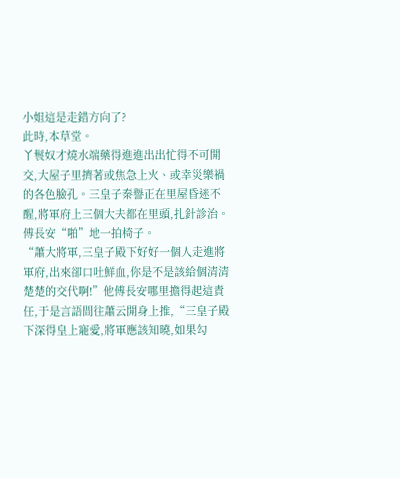小姐這是走錯方向了?
此時,本草堂。
丫鬟奴才燒水端藥得進進出出忙得不可開交,大屋子里擠著或焦急上火、或幸災樂禍的各色臉孔。三皇子秦譽正在里屋昏迷不醒,將軍府上三個大夫都在里頭,扎針診治。
傅長安“啪”地一拍椅子。
“蕭大將軍,三皇子殿下好好一個人走進將軍府,出來卻口吐鮮血,你是不是該給個清清楚楚的交代啊!”他傅長安哪里擔得起這責任,于是言語間往蕭云開身上推,“三皇子殿下深得皇上寵愛,將軍應該知曉,如果勾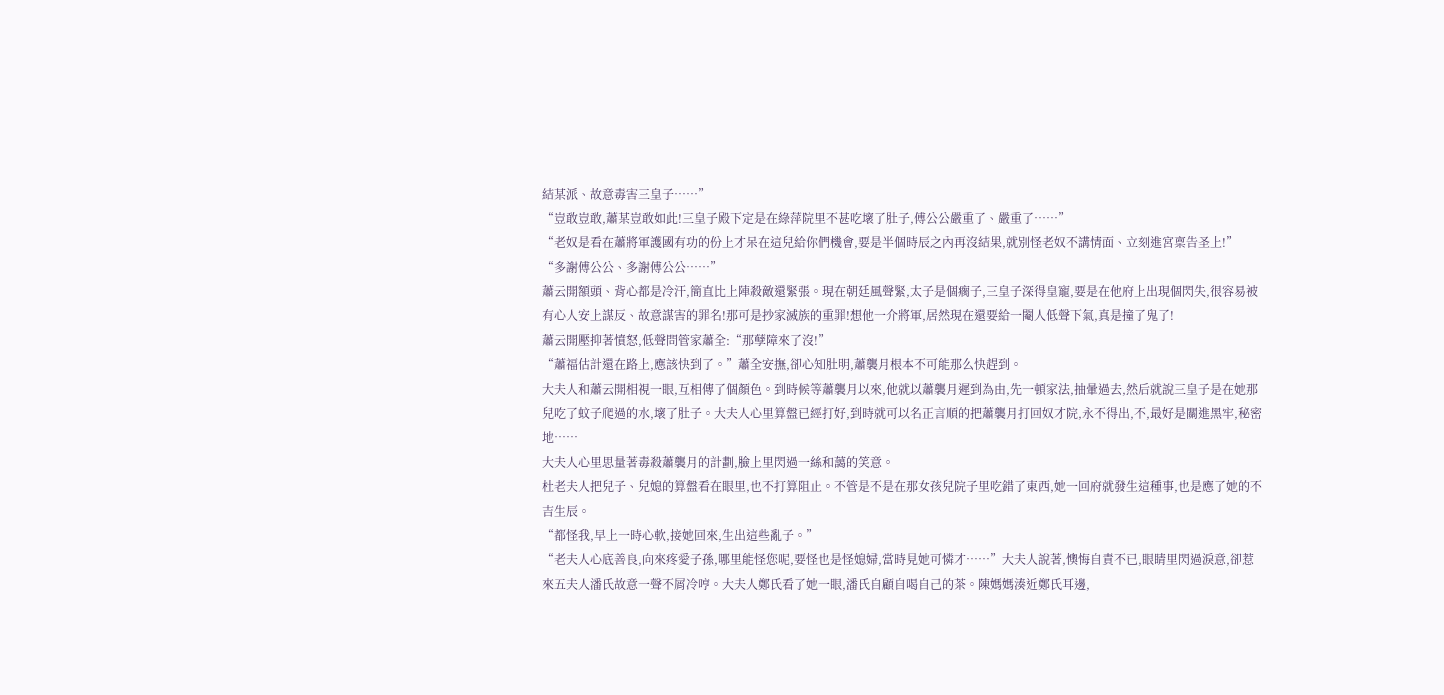結某派、故意毒害三皇子……”
“豈敢豈敢,蕭某豈敢如此!三皇子殿下定是在綠萍院里不甚吃壞了肚子,傅公公嚴重了、嚴重了……”
“老奴是看在蕭將軍護國有功的份上才呆在這兒給你們機會,要是半個時辰之內再沒結果,就別怪老奴不講情面、立刻進宮稟告圣上!”
“多謝傅公公、多謝傅公公……”
蕭云開額頭、背心都是冷汗,簡直比上陣殺敵還緊張。現在朝廷風聲緊,太子是個瘸子,三皇子深得皇寵,要是在他府上出現個閃失,很容易被有心人安上謀反、故意謀害的罪名!那可是抄家滅族的重罪!想他一介將軍,居然現在還要給一閹人低聲下氣,真是撞了鬼了!
蕭云開壓抑著憤怒,低聲問管家蕭全:“那孽障來了沒!”
“蕭福估計還在路上,應該快到了。”蕭全安撫,卻心知肚明,蕭襲月根本不可能那么快趕到。
大夫人和蕭云開相視一眼,互相傳了個顏色。到時候等蕭襲月以來,他就以蕭襲月遲到為由,先一頓家法,抽暈過去,然后就說三皇子是在她那兒吃了蚊子爬過的水,壞了肚子。大夫人心里算盤已經打好,到時就可以名正言順的把蕭襲月打回奴才院,永不得出,不,最好是關進黑牢,秘密地……
大夫人心里思量著毒殺蕭襲月的計劃,臉上里閃過一絲和藹的笑意。
杜老夫人把兒子、兒媳的算盤看在眼里,也不打算阻止。不管是不是在那女孩兒院子里吃錯了東西,她一回府就發生這種事,也是應了她的不吉生辰。
“都怪我,早上一時心軟,接她回來,生出這些亂子。”
“老夫人心底善良,向來疼愛子孫,哪里能怪您呢,要怪也是怪媳婦,當時見她可憐才……”大夫人說著,懊悔自責不已,眼睛里閃過淚意,卻惹來五夫人潘氏故意一聲不屑冷哼。大夫人鄭氏看了她一眼,潘氏自顧自喝自己的茶。陳媽媽湊近鄭氏耳邊,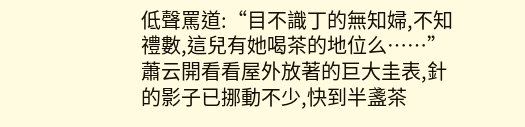低聲罵道:“目不識丁的無知婦,不知禮數,這兒有她喝茶的地位么……”
蕭云開看看屋外放著的巨大圭表,針的影子已挪動不少,快到半盞茶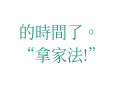的時間了。
“拿家法!”